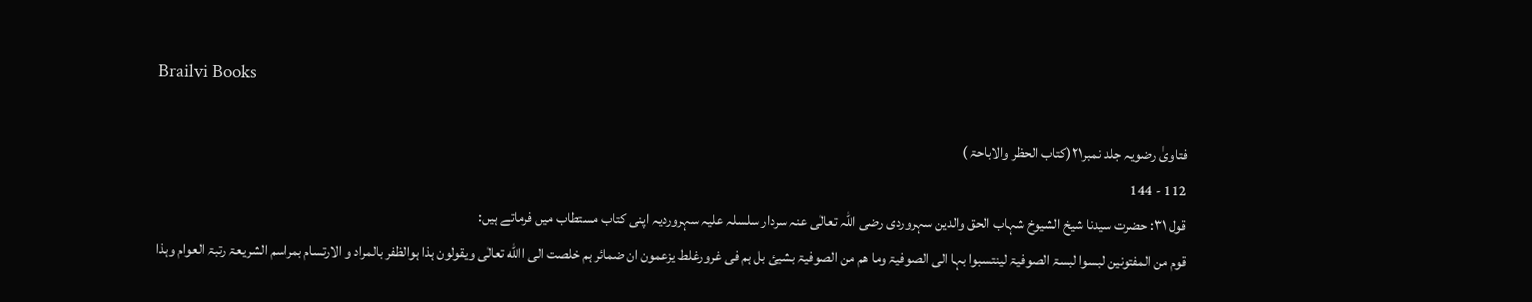Brailvi Books

فتاویٰ رضویہ جلد نمبر۲۱(کتاب الحظر والاباحۃ )
112 - 144
قول ۳۱: حضرت سیدنا شیخ الشیوخ شہاب الحق والدین سہروردی رضی اللہ تعالٰی عنہ سردار سلسلہ علیہ سہروردیہ اپنی کتاب مستطاب میں فرماتے ہیں:
قوم من المفتونین لبسوا لبسۃ الصوفیۃ لینتسبوا بہا الی الصوفیۃ وما ھم من الصوفیۃ بشیئ بل ہم فی غرورغلط یزعمون ان ضمائر ہم خلصت الی االله تعالٰی ویقولون ہذا ہوالظفر بالمراد و الارتسام بمراسم الشریعۃ رتبۃ العوام وہذا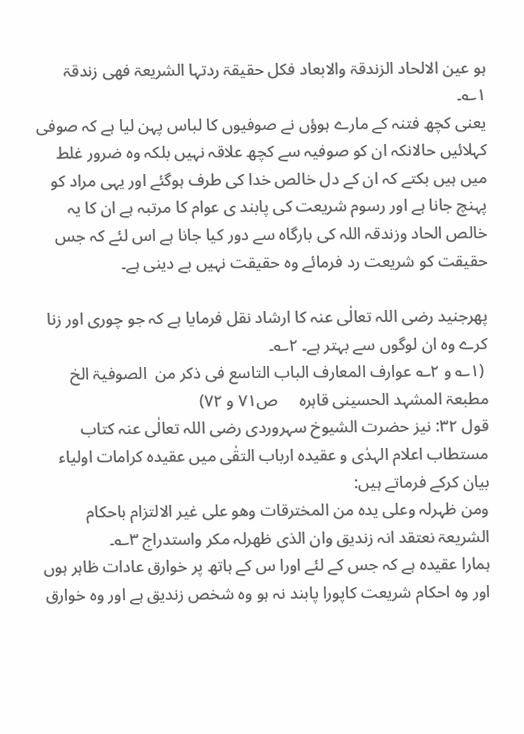ہو عین الالحاد الزندقۃ والابعاد فکل حقیقۃ ردتہا الشریعۃ فھی زندقۃ ۱؎۔
یعنی کچھ فتنہ کے مارے ہوؤں نے صوفیوں کا لباس پہن لیا ہے کہ صوفی کہلائیں حالانکہ ان کو صوفیہ سے کچھ علاقہ نہیں بلکہ وہ ضرور غلط میں ہیں بکتے کہ ان کے دل خالص خدا کی طرف ہوگئے اور یہی مراد کو پہنچ جانا ہے اور رسوم شریعت کی پابند ی عوام کا مرتبہ ہے ان کا یہ خالص الحاد وزندقہ اللہ کی بارگاہ سے دور کیا جانا ہے اس لئے کہ جس حقیقت کو شریعت رد فرمائے وہ حقیقت نہیں بے دینی ہے۔

پھرجنید رضی اللہ تعالٰی عنہ کا ارشاد نقل فرمایا ہے کہ جو چوری اور زنا کرے وہ ان لوگوں سے بہتر ہے۔ ۲؎۔
 (۱؎ و ۲؎ عوارف المعارف الباب التاسع فی ذکر من  الصوفیۃ الخ         مطبعۃ المشہد الحسینی قاہرہ     ص۷۱ و ۷۲)
قول ۳۲: نیز حضرت الشیوخ سہروردی رضی اللہ تعالٰی عنہ کتاب مستطاب اعلام الہدٰی و عقیدہ ارباب التقٰی میں عقیدہ کرامات اولیاء بیان کرکے فرماتے ہیں:
ومن ظہرلہ وعلی یدہ من المخترقات وھو علی غیر الالتزام باحکام الشریعۃ نعتقد انہ زندیق وان الذی ظھرلہ مکر واستدراج ۳؎۔
ہمارا عقیدہ ہے کہ جس کے لئے اورا س کے ہاتھ پر خوارق عادات ظاہر ہوں اور وہ احکام شریعت کاپورا پابند نہ ہو وہ شخص زندیق ہے اور وہ خوارق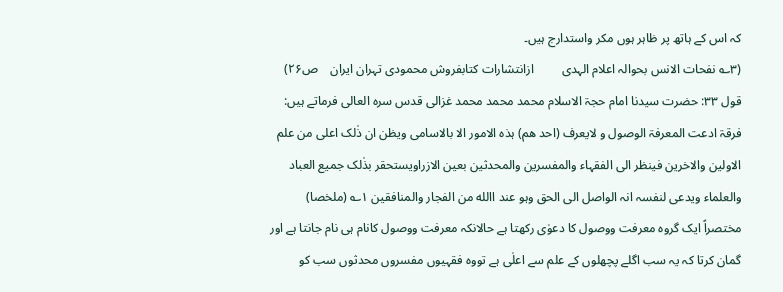کہ اس کے ہاتھ پر ظاہر ہوں مکر واستدارج ہیں۔
(۳؎ نفحات الانس بحوالہ اعلام الہدی         ازانتشارات کتابفروش محمودی تہران ایران    ص۲۶)
قول ۳۳: حضرت سیدنا امام حجۃ الاسلام محمد محمد محمد غزالی قدس سرہ العالی فرماتے ہیں:
فرقۃ ادعت المعرفۃ الوصول و لایعرف (احد ھم) ہذہ الامور الا بالاسامی ویظن ان ذٰلک اعلی من علم الاولین والاخرین فینظر الی الفقہاء والمفسرین والمحدثین بعین الازراویستحقر بذٰلک جمیع العباد والعلماء ویدعی لنفسہ انہ الواصل الی الحق وہو عند االله من الفجار والمنافقین ۱؎ (ملخصا)
مختصراً ایک گروہ معرفت ووصول کا دعوٰی رکھتا ہے حالانکہ معرفت ووصول کانام ہی نام جانتا ہے اور گمان کرتا کہ یہ سب اگلے پچھلوں کے علم سے اعلٰی ہے تووہ فقہیوں مفسروں محدثوں سب کو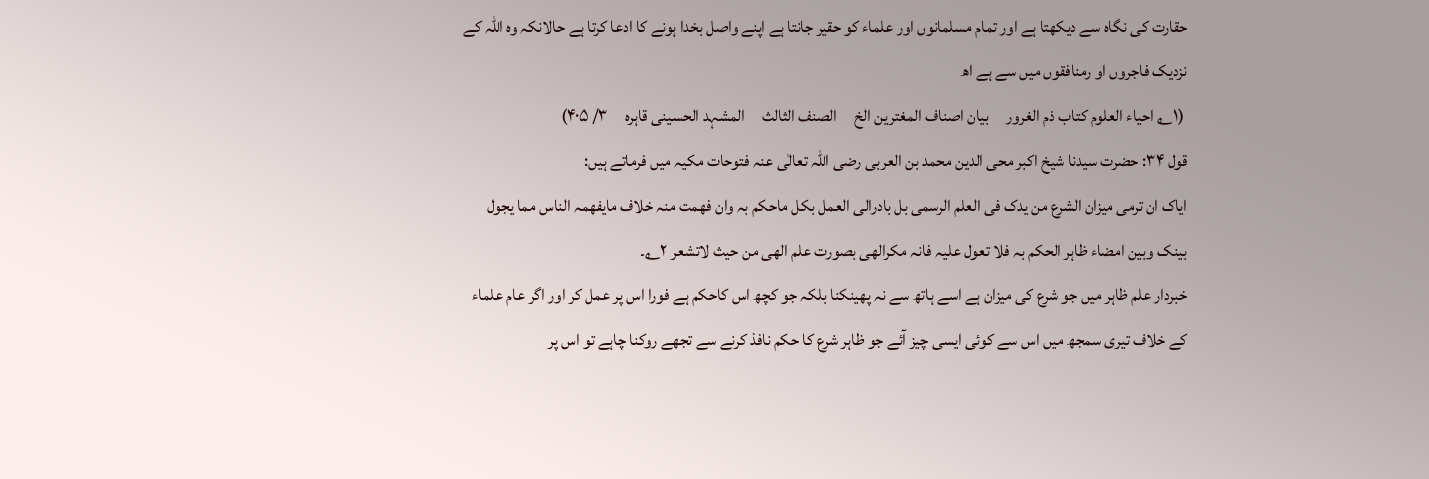حقارت کی نگاہ سے دیکھتا ہے اور تمام مسلمانوں اور علماء کو حقیر جانتا ہے اپنے واصل بخدا ہونے کا ادعا کرتا ہے حالانکہ وہ اللہ کے نزدیک فاجروں او رمنافقوں میں سے ہے اھ
 (۱؎ احیاء العلوم کتاب ذم الغرور     بیان اصناف المغترین الخ     الصنف الثالث     المشہد الحسینی قاہرہ     ۳/ ۴۰۵)
قول ۳۴: حضرت سیدنا شیخ اکبر محی الدین محمد بن العربی رضی اللہ تعالٰی عنہ فتوحات مکیہ میں فرماتے ہیں:
ایاک ان ترمی میزان الشرع من یدک فی العلم الرسمی بل بادرالی العمل بکل ماحکم بہ وان فھمت منہ خلاف مایفھمہ الناس مما یجول بینک وبین امضاء ظاہر الحکم بہ فلا تعول علیہ فانہ مکرالھی بصورت علم الھی من حیث لاتشعر ۲؎۔
خبردار علم ظاہر میں جو شرع کی میزان ہے اسے ہاتھ سے نہ پھینکنا بلکہ جو کچھ اس کاحکم ہے فورا اس پر عمل کر اور اگر عام علماء کے خلاف تیری سمجھ میں اس سے کوئی ایسی چیز آئے جو ظاہر شرع کا حکم نافذ کرنے سے تجھے روکنا چاہے تو اس پر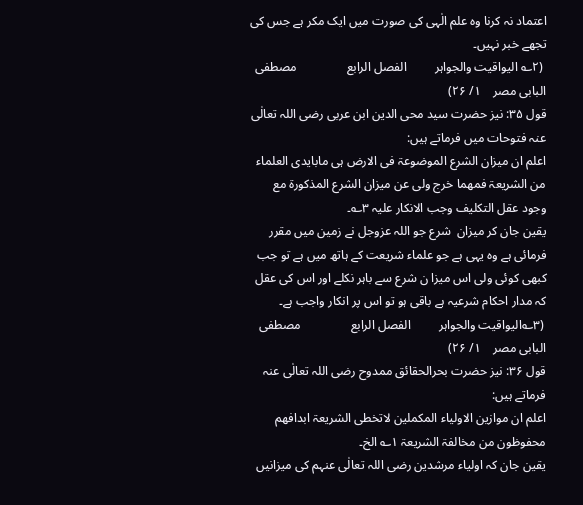اعتماد نہ کرنا وہ علم الٰہی کی صورت میں ایک مکر ہے جس کی تجھے خبر نہیں۔
 (۲؎ الیواقیت والجواہر         الفصل الرابع                مصطفی البابی مصر    ۱/ ۲۶)
قول ۳۵: نیز حضرت سید محی الدین ابن عربی رضی اللہ تعالٰی عنہ فتوحات میں فرماتے ہیں:
اعلم ان میزان الشرع الموضوعۃ فی الارض ہی مابایدی العلماء من الشریعۃ فمھما خرج ولی عن میزان الشرع المذکورۃ مع وجود عقل التکلیف وجب الانکار علیہ ۳؎۔
یقین جان کر میزان  شرع جو اللہ عزوجل نے زمین میں مقرر فرمائی ہے وہ یہی ہے جو علماء شریعت کے ہاتھ میں ہے تو جب کبھی کوئی ولی اس میزا ن شرع سے باہر نکلے اور اس کی عقل کہ مدار احکام شرعیہ ہے باقی ہو تو اس پر انکار واجب ہے۔
 (۳؎الیواقیت والجواہر         الفصل الرابع                مصطفی البابی مصر    ۱/ ۲۶)
قول ۳۶: نیز حضرت بحرالحقائق ممدوح رضی اللہ تعالٰی عنہ فرماتے ہیں:
اعلم ان موازین الاولیاء المکملین لاتخطی الشریعۃ ابدافھم محفوظون من مخالفۃ الشریعۃ ۱؎ الخ۔
یقین جان کہ اولیاء مرشدین رضی اللہ تعالٰی عنہم کی میزانیں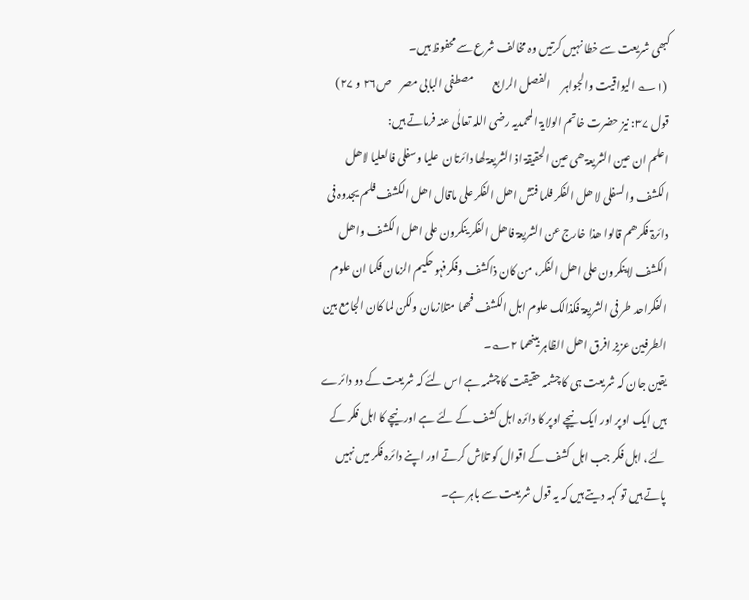کبھی شریعت سے خطا نہیں کرتیں وہ مخالف شرع سے محفوظ ہیں۔
 (۱؎ الیواقیت والجواہر     الفصل الرابع         مصطفی البابی مصر    ص۲۶ و ۲۷)
قول ۳۷: نیز حضرت خاتم الولایۃ المحمدیہ رضی اللہ تعالٰی عنہ فرماتے ہیں:
اعلم ان عین الشریعۃ ھی عین الحقیقۃ اذ الشریعۃ لھا دائرتان  علیا وسفلی فالعلیا لاھل الکشف والسفلی لا ھل الفکر فلما فتش اھل الفکر علی ماقال اھل الکشف فلم یجدوہ فی دائرۃ فکرھم قالوا ھذا خارج عن الشریعۃ فاھل الفکر ینکرون علی اھل الکشف واھل الکشف لاینکرون علی اھل الفکر، من کان ذاکشف وفکرفہو حکیم الزمان فکما ان علوم الفکراحد طر فی الشریعۃ فکذالک علوم اہل الکشف فھما متلازمان ولکن لما کان الجامع بین الطرفین عزیز افرق اھل الظاہر بینھما ۲؎۔
یقین جان کہ شریعت ہی کا چشمہ حقیقت کا چشمہ ہے اس لئے کہ شریعت کے دو دائرے ہیں ایک اوپر اور ایک نیچے اوپر کا دائرہ اہل کشف کے لئے ہے اور نیچے کا اہل فکر کے لئے، اہل فکر جب اہل کشف کے اقوال کو تلاش کرتے اور اپنے دائرہ فکر میں نہیں پاتے ہیں تو کہہ دیتے ہیں کہ یہ قول شریعت سے باہر ہے۔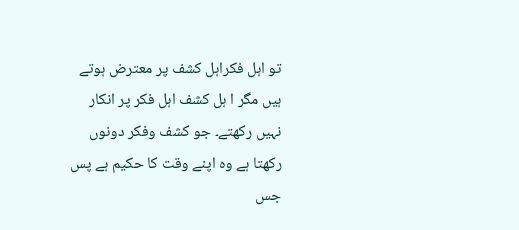تو اہل فکراہل کشف پر معترض ہوتے ہیں مگر ا ہل کشف اہل فکر پر انکار نہیں رکھتے۔ جو کشف وفکر دونوں رکھتا ہے وہ اپنے وقت کا حکیم ہے پس جس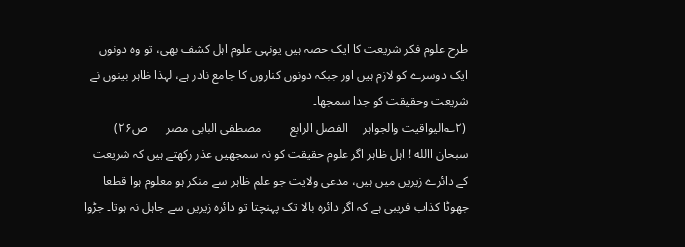طرح علوم فکر شریعت کا ایک حصہ ہیں یونہی علوم اہل کشف بھی، تو وہ دونوں ایک دوسرے کو لازم ہیں اور جبکہ دونوں کناروں کا جامع نادر ہے، لہذا ظاہر بینوں نے شریعت وحقیقت کو جدا سمجھا۔
 (۲؎الیواقیت والجواہر     الفصل الرابع         مصطفی البابی مصر      ص۲۶)
سبحان االله ! اہل ظاہر اگر علوم حقیقت کو نہ سمجھیں عذر رکھتے ہیں کہ شریعت کے دائرے زیریں میں ہیں، مدعی ولایت جو علم ظاہر سے منکر ہو معلوم ہوا قطعا جھوٹا کذاب فریبی ہے کہ اگر دائرہ بالا تک پہنچتا تو دائرہ زیریں سے جاہل نہ ہوتا۔ جڑوا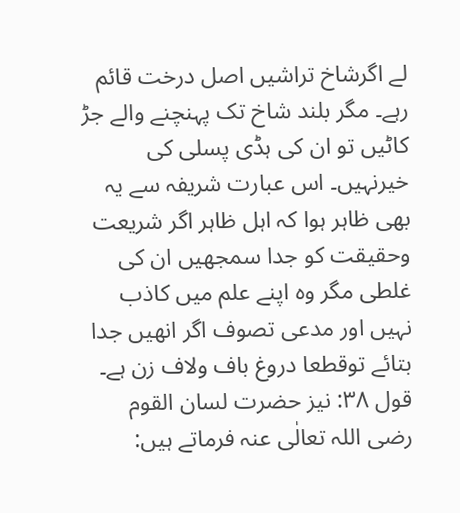لے اگرشاخ تراشیں اصل درخت قائم رہے۔ مگر بلند شاخ تک پہنچنے والے جڑ کاٹیں تو ان کی ہڈی پسلی کی خیرنہیں۔ اس عبارت شریفہ سے یہ بھی ظاہر ہوا کہ اہل ظاہر اگر شریعت وحقیقت کو جدا سمجھیں ان کی غلطی مگر وہ اپنے علم میں کاذب نہیں اور مدعی تصوف اگر انھیں جدا بتائے توقطعا دروغ باف ولاف زن ہے۔
قول ۳۸: نیز حضرت لسان القوم رضی اللہ تعالٰی عنہ فرماتے ہیں: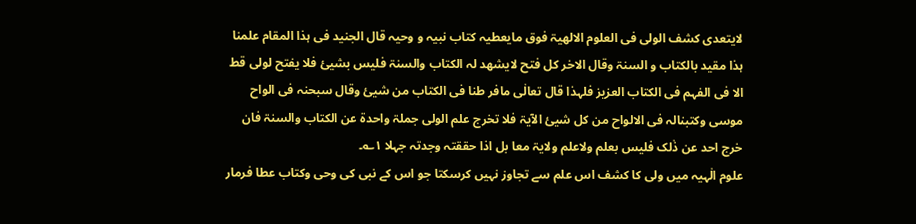لایتعدی کشف الولی فی العلوم الالھیۃ فوق مایعطیہ کتاب نبیہ و وحیہ قال الجنید فی ہذا المقام علمنا ہذا مقید بالکتاب و السنۃ وقال الاخر کل فتح لایشھد لہ الکتاب والسنۃ فلیس بشیئ فلا یفتح لولی قط الا فی الفہم فی الکتاب العزیز فلہذا قال تعالٰی مافر طنا فی الکتاب من شیئ وقال سبحنہ فی الواح موسی وکتبنالہ فی الالواح من کل شیئ الآیۃ فلا تخرج علم الولی جملۃ واحدۃ عن الکتاب والسنۃ فان خرج احد عن ذٰلک فلیس بعلم ولاعلم ولایۃ معا بل اذا حققتہ وجدتہ جہلا ۱؎۔
علوم الٰہیہ میں ولی کا کشف اس علم سے تجاوز نہیں کرسکتا جو اس کے نبی کی وحی وکتاب عطا فرمار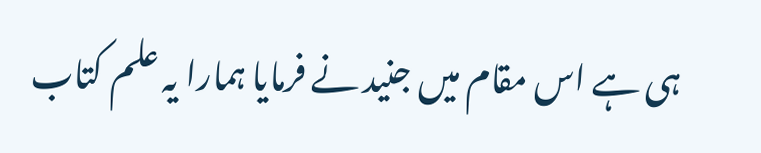ہی ہے اس مقام میں جنید نے فرمایا ہمارا یہ علم کتاب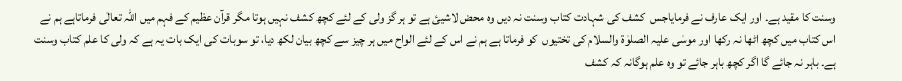وسنت کا مقید ہے۔ اور ایک عارف نے فرمایاجس  کشف کی شہادت کتاب وسنت نہ دیں وہ محض لاشیئ ہے تو ہر گز ولی کے لئے کچھ کشف نہیں ہوتا مگر قرآن عظیم کے فہم میں اللہ تعالٰی فرماتاہے ہم نے اس کتاب میں کچھ اٹھا نہ رکھا اور موسٰی علیہ الصلوٰۃ والسلام کی تختیوں  کو فرماتا ہے ہم نے اس کے لئے الواح میں ہر چیز سے کچھ بیان لکھ دیا، تو سوبات کی ایک بات یہ ہے کہ ولی کا علم کتاب وسنت ہے۔ باہر نہ جائے گا اگر کچھ باہر جائے تو وہ علم ہوگانہ کہ کشف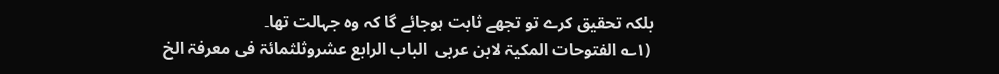بلکہ تحقیق کرے تو تجھے ثابت ہوجائے گا کہ وہ جہالت تھا۔
 (۱؎ الفتوحات المکیۃ لابن عربی  الباب الرابع عشروثلثمائۃ فی معرفۃ الخ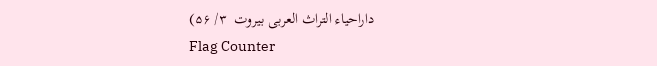داراحیاء التراث العربی بیروت  ۳/ ۵۶)
Flag Counter